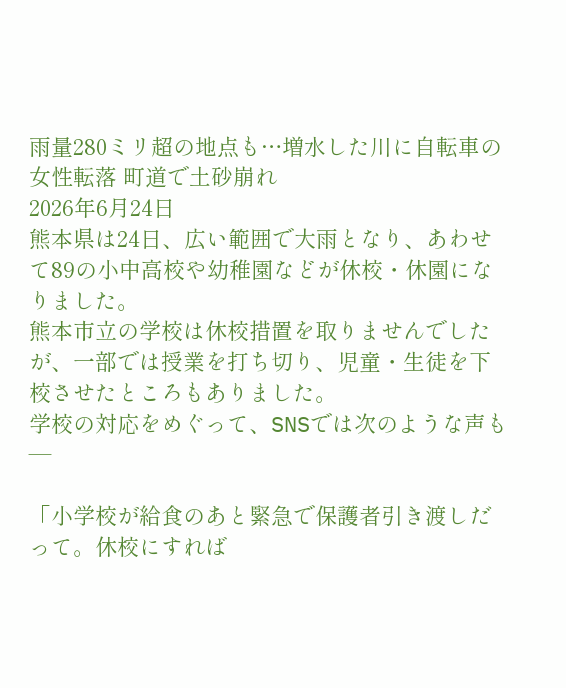雨量280ミリ超の地点も…増水した川に自転車の女性転落 町道で土砂崩れ
2026年6月24日
熊本県は24日、広い範囲で大雨となり、あわせて89の小中高校や幼稚園などが休校・休園になりました。
熊本市立の学校は休校措置を取りませんでしたが、一部では授業を打ち切り、児童・生徒を下校させたところもありました。
学校の対応をめぐって、SNSでは次のような声も―

「小学校が給食のあと緊急で保護者引き渡しだって。休校にすれば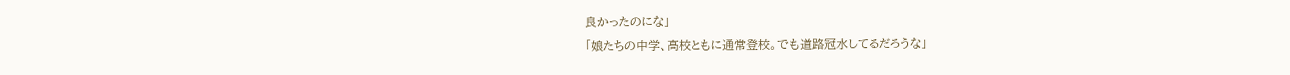良かったのにな」
「娘たちの中学、高校ともに通常登校。でも道路冠水してるだろうな」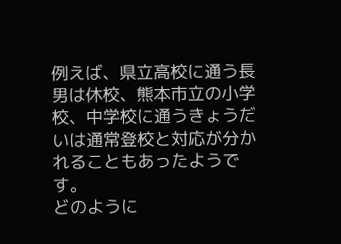例えば、県立高校に通う長男は休校、熊本市立の小学校、中学校に通うきょうだいは通常登校と対応が分かれることもあったようです。
どのように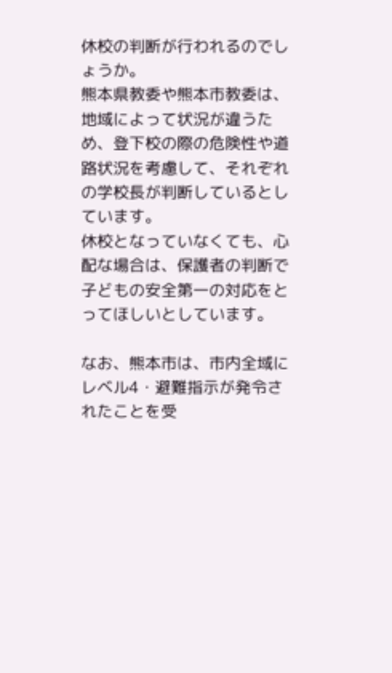休校の判断が行われるのでしょうか。
熊本県教委や熊本市教委は、地域によって状況が違うため、登下校の際の危険性や道路状況を考慮して、それぞれの学校長が判断しているとしています。
休校となっていなくても、心配な場合は、保護者の判断で子どもの安全第一の対応をとってほしいとしています。

なお、熊本市は、市内全域にレベル4・避難指示が発令されたことを受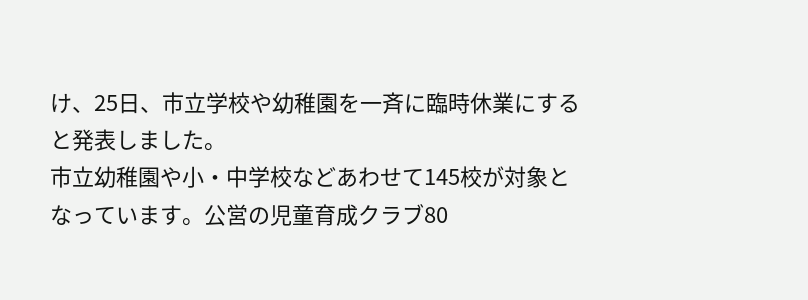け、25日、市立学校や幼稚園を一斉に臨時休業にすると発表しました。
市立幼稚園や小・中学校などあわせて145校が対象となっています。公営の児童育成クラブ80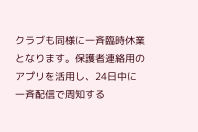クラブも同様に一斉臨時休業となります。保護者連絡用のアプリを活用し、24日中に一斉配信で周知する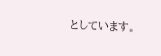としています。